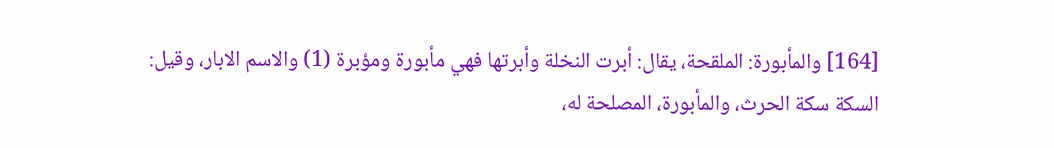[164] والمأبورة: الملقحة، يقال: أبرت النخلة وأبرتها فهي مأبورة ومؤبرة (1) والاسم الابار، وقيل: السكة سكة الحرث، والمأبورة، المصلحة له،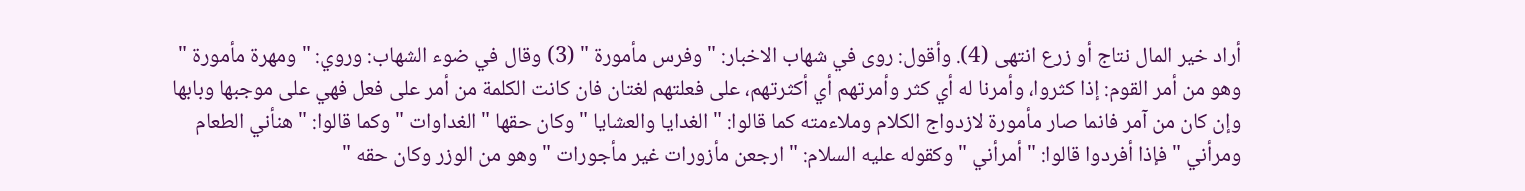أراد خير المال نتاج أو زرع انتهى (4). وأقول: روى في شهاب الاخبار: " وفرس مأمورة " (3) وقال في ضوء الشهاب: وروي: " ومهرة مأمورة " وهو من أمر القوم: إذا كثروا، وأمرنا له أي كثر وأمرتهم أي أكثرتهم، على فعلتهم لغتان فان كانت الكلمة من أمر على فعل فهي على موجبها وبابها وإن كان من آمر فانما صار مأمورة لازدواج الكلام وملاءمته كما قالوا: " الغدايا والعشايا " وكان حقها " الغداوات " وكما قالوا: " هنأني الطعام ومرأني " فإذا أفردوا قالوا: " أمرأني " وكقوله عليه السلام: " ارجعن مأزورات غير مأجورات " وهو من الوزر وكان حقه "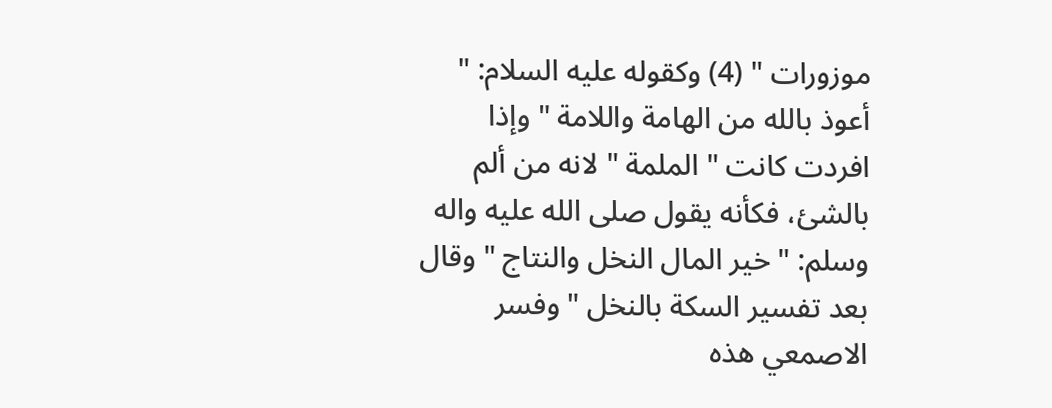موزورات " (4) وكقوله عليه السلام: " أعوذ بالله من الهامة واللامة " وإذا افردت كانت " الملمة " لانه من ألم بالشئ، فكأنه يقول صلى الله عليه واله وسلم: " خير المال النخل والنتاج " وقال بعد تفسير السكة بالنخل " وفسر الاصمعي هذه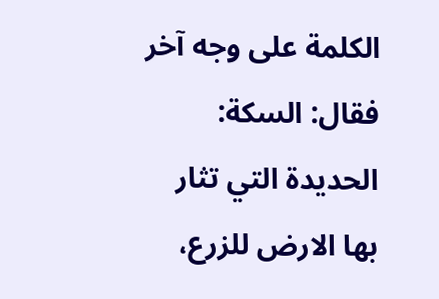الكلمة على وجه آخر فقال: السكة: الحديدة التي تثار بها الارض للزرع،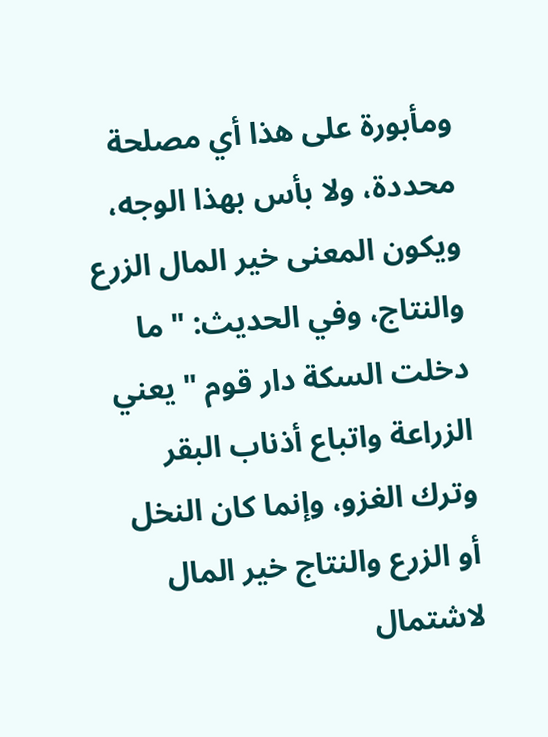ومأبورة على هذا أي مصلحة محددة، ولا بأس بهذا الوجه، ويكون المعنى خير المال الزرع والنتاج، وفي الحديث: " ما دخلت السكة دار قوم " يعني الزراعة واتباع أذناب البقر وترك الغزو، وإنما كان النخل أو الزرع والنتاج خير المال لاشتمال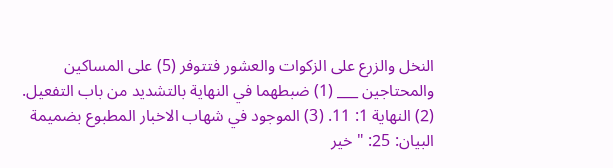النخل والزرع على الزكوات والعشور فتتوفر (5) على المساكين والمحتاجين ___ (1) ضبطهما في النهاية بالتشديد من باب التفعيل. (2) النهاية 1: 11. (3) الموجود في شهاب الاخبار المطبوع بضميمة البيان: 25: " خير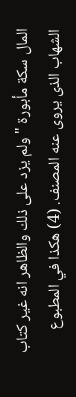المال سكة مأبورة " ولم يزد على ذلك والظاهر انه غير كتاب الشهاب الذى يروى عنه المصنف. (4) هكذا في المطبوع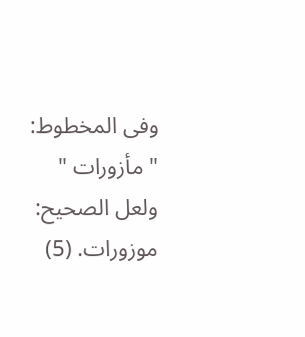وفى المخطوط: " مأزورات " ولعل الصحيح: موزورات. (5)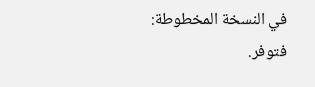في النسخة المخطوطة: فتوفر.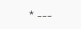* ___